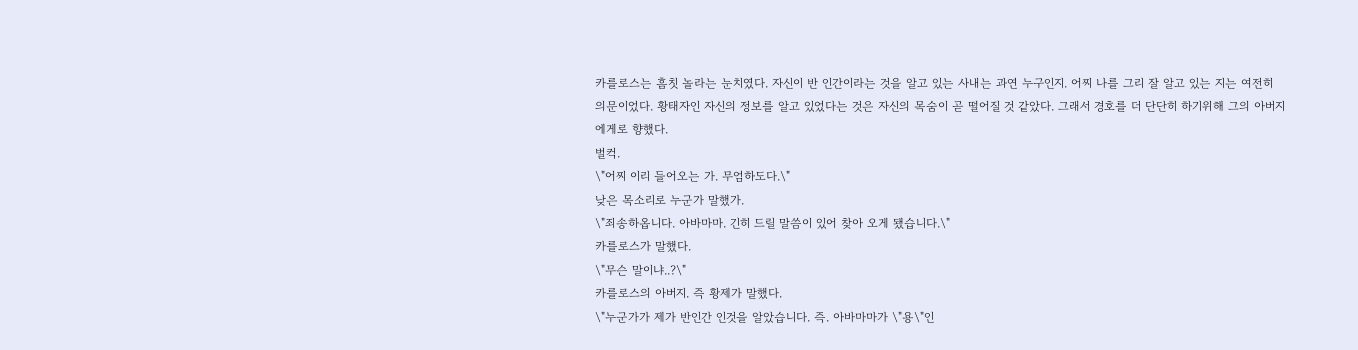카를로스는 흠칫 놀라는 눈치였다. 자신이 반 인간이라는 것을 알고 있는 사내는 과연 누구인지. 어찌 나를 그리 잘 알고 있는 지는 여전히 의문이었다. 황태자인 자신의 정보를 알고 있었다는 것은 자신의 목숨이 곧 떨어질 것 같았다. 그래서 경호를 더 단단히 하기위해 그의 아버지
에게로 향했다.
벌컥.
\"어찌 이리 들어오는 가. 무엄하도다.\"
낮은 목소리로 누군가 말했가.
\"죄송하옵니다. 아바마마. 긴히 드릴 말씀이 있어 찾아 오게 됐습니다.\"
카를로스가 말했다.
\"무슨 말이냐..?\"
카를로스의 아버지. 즉 황제가 말했다.
\"누군가가 제가 반인간 인것을 알았습니다. 즉. 아바마마가 \"용\"인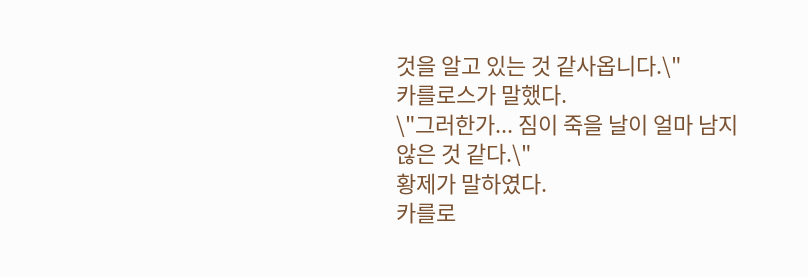것을 알고 있는 것 같사옵니다.\"
카를로스가 말했다.
\"그러한가... 짐이 죽을 날이 얼마 남지 않은 것 같다.\"
황제가 말하였다.
카를로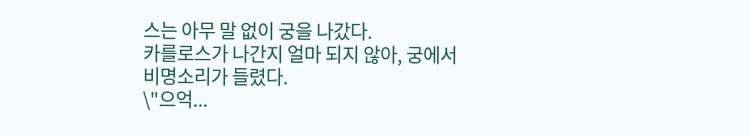스는 아무 말 없이 궁을 나갔다.
카를로스가 나간지 얼마 되지 않아, 궁에서 비명소리가 들렸다.
\"으억...